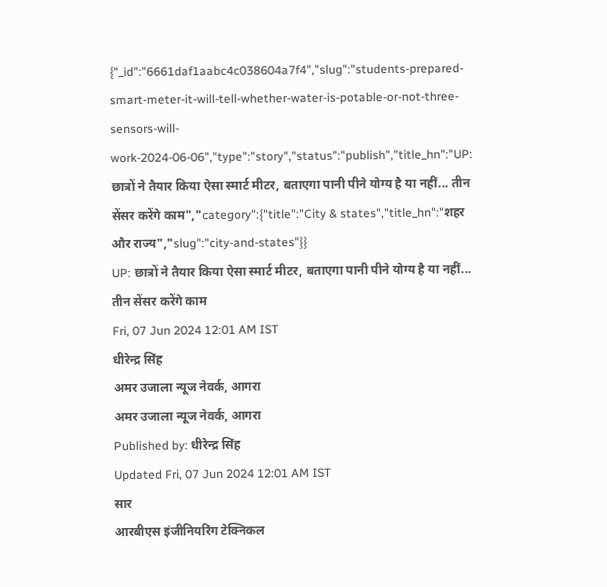{"_id":"6661daf1aabc4c038604a7f4","slug":"students-prepared-smart-meter-it-will-tell-whether-water-is-potable-or-not-three-sensors-will-work-2024-06-06","type":"story","status":"publish","title_hn":"UP: छात्रों ने तैयार किया ऐसा स्मार्ट मीटर, बताएगा पानी पीने योग्य है या नहीं... तीन सेंसर करेंगे काम","category":{"title":"City & states","title_hn":"शहर और राज्य","slug":"city-and-states"}}
UP: छात्रों ने तैयार किया ऐसा स्मार्ट मीटर, बताएगा पानी पीने योग्य है या नहीं... तीन सेंसर करेंगे काम
Fri, 07 Jun 2024 12:01 AM IST
धीरेन्द्र सिंह
अमर उजाला न्यूज नेवर्क, आगरा
अमर उजाला न्यूज नेवर्क, आगरा
Published by: धीरेन्द्र सिंह
Updated Fri, 07 Jun 2024 12:01 AM IST
सार
आरबीएस इंजीनियरिंग टेक्निकल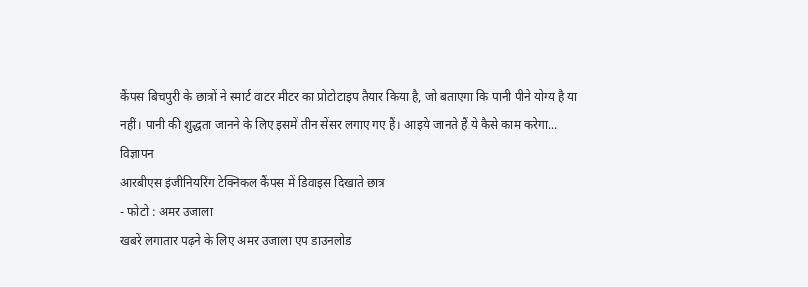कैंपस बिचपुरी के छात्रों ने स्मार्ट वाटर मीटर का प्रोटोटाइप तैयार किया है, जो बताएगा कि पानी पीने योग्य है या नहीं। पानी की शुद्धता जानने के लिए इसमें तीन सेंसर लगाए गए हैं। आइये जानते हैं ये कैसे काम करेगा...
विज्ञापन
आरबीएस इंजीनियरिंग टेक्निकल कैंपस में डिवाइस दिखाते छात्र
- फोटो : अमर उजाला
खबरें लगातार पढ़ने के लिए अमर उजाला एप डाउनलोड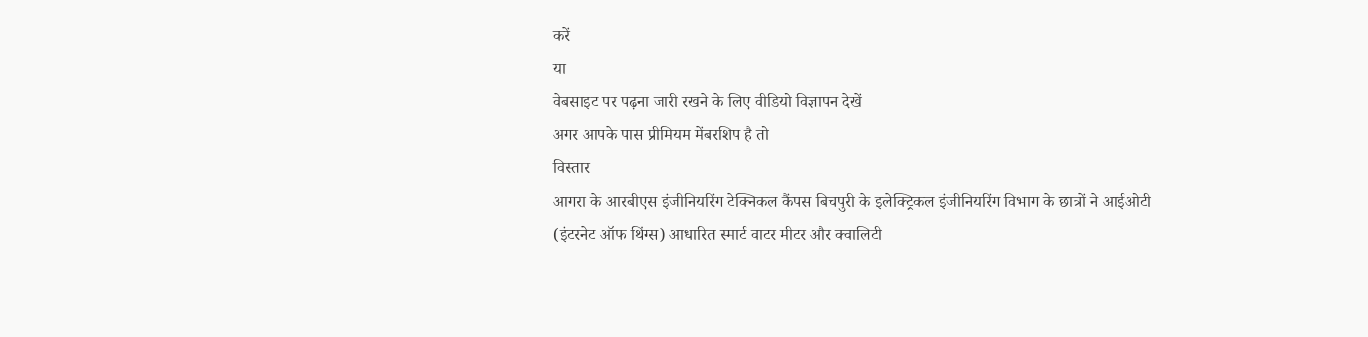करें
या
वेबसाइट पर पढ़ना जारी रखने के लिए वीडियो विज्ञापन देखें
अगर आपके पास प्रीमियम मेंबरशिप है तो
विस्तार
आगरा के आरबीएस इंजीनियरिंग टेक्निकल कैंपस बिचपुरी के इलेक्ट्रिकल इंजीनियरिंग विभाग के छात्रों ने आईओटी (इंटरनेट ऑफ थिंग्स) आधारित स्मार्ट वाटर मीटर और क्वालिटी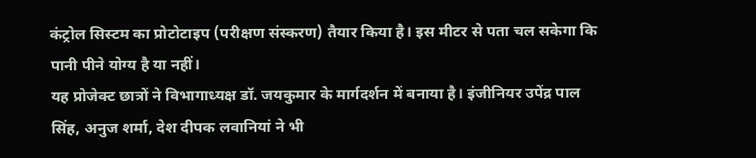कंट्रोल सिस्टम का प्रोटोटाइप (परीक्षण संस्करण) तैयार किया है। इस मीटर से पता चल सकेगा कि पानी पीने योग्य है या नहीं।
यह प्रोजेक्ट छात्रों ने विभागाध्यक्ष डॉ. जयकुमार के मार्गदर्शन में बनाया है। इंजीनियर उपेंद्र पाल सिंह, अनुज शर्मा, देश दीपक लवानियां ने भी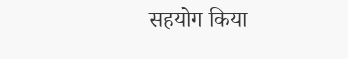सहयोग किया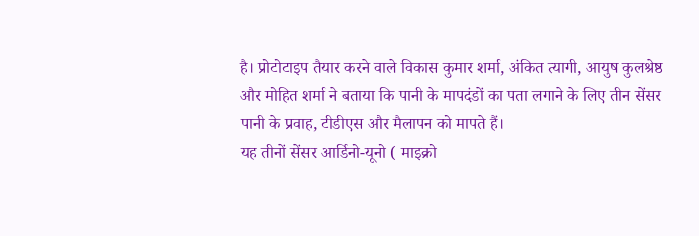है। प्रोटोटाइप तैयार करने वाले विकास कुमार शर्मा, अंकित त्यागी, आयुष कुलश्रेष्ठ और मोहित शर्मा ने बताया कि पानी के मापदंडों का पता लगाने के लिए तीन सेंसर पानी के प्रवाह, टीडीएस और मैलापन को मापते हैं।
यह तीनों सेंसर आर्डिनो-यूनो ( माइक्रो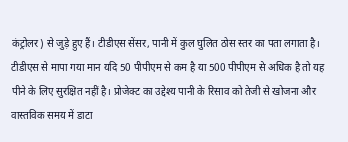कंट्रोलर) से जुड़े हुए हैं। टीडीएस सेंसर, पानी में कुल घुलित ठोस स्तर का पता लगाता है। टीडीएस से मापा गया मान यदि 50 पीपीएम से कम है या 500 पीपीएम से अधिक है तो यह पीने के लिए सुरक्षित नहीं है। प्रोजेक्ट का उद्देश्य पानी के रिसाव को तेजी से खोजना और वास्तविक समय में डाटा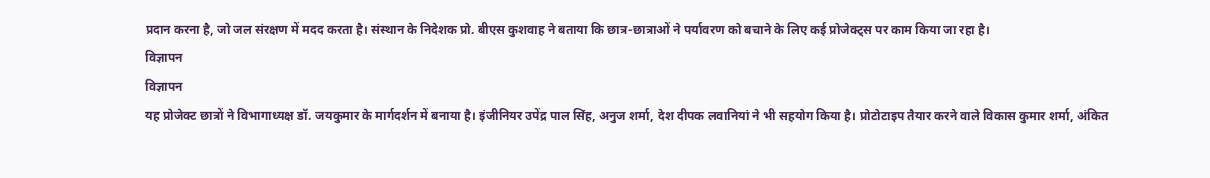प्रदान करना है, जो जल संरक्षण में मदद करता है। संस्थान के निदेशक प्रो. बीएस कुशवाह ने बताया कि छात्र-छात्राओं ने पर्यावरण को बचाने के लिए कई प्रोजेक्ट्स पर काम किया जा रहा है।
विज्ञापन
विज्ञापन
यह प्रोजेक्ट छात्रों ने विभागाध्यक्ष डॉ. जयकुमार के मार्गदर्शन में बनाया है। इंजीनियर उपेंद्र पाल सिंह, अनुज शर्मा, देश दीपक लवानियां ने भी सहयोग किया है। प्रोटोटाइप तैयार करने वाले विकास कुमार शर्मा, अंकित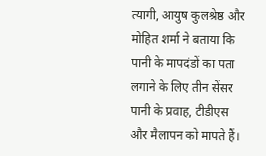त्यागी, आयुष कुलश्रेष्ठ और मोहित शर्मा ने बताया कि पानी के मापदंडों का पता लगाने के लिए तीन सेंसर पानी के प्रवाह, टीडीएस और मैलापन को मापते हैं।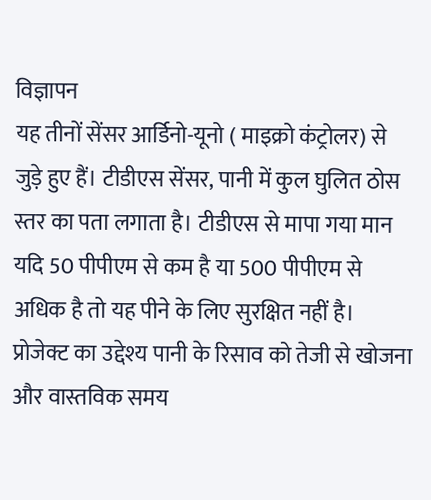विज्ञापन
यह तीनों सेंसर आर्डिनो-यूनो ( माइक्रो कंट्रोलर) से जुड़े हुए हैं। टीडीएस सेंसर, पानी में कुल घुलित ठोस स्तर का पता लगाता है। टीडीएस से मापा गया मान यदि 50 पीपीएम से कम है या 500 पीपीएम से अधिक है तो यह पीने के लिए सुरक्षित नहीं है। प्रोजेक्ट का उद्देश्य पानी के रिसाव को तेजी से खोजना और वास्तविक समय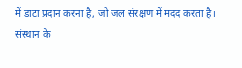में डाटा प्रदान करना है, जो जल संरक्षण में मदद करता है। संस्थान के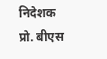निदेशक प्रो. बीएस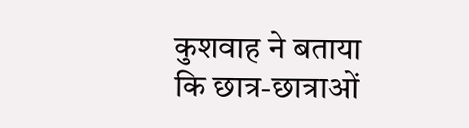कुशवाह ने बताया कि छात्र-छात्राओं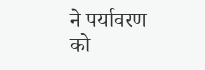ने पर्यावरण को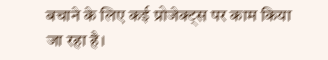बचाने के लिए कई प्रोजेक्ट्स पर काम किया जा रहा है।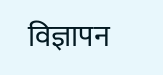विज्ञापन